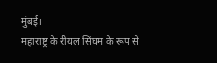मुंबई।
महाराष्ट्र के रीयल सिंघम के रूप से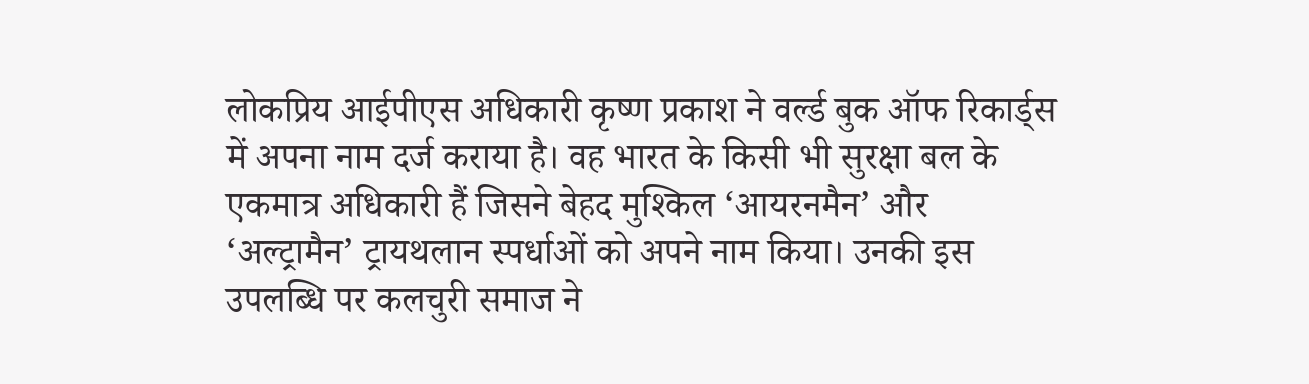लोकप्रिय आईपीएस अधिकारी कृष्ण प्रकाश ने वर्ल्ड बुक ऑफ रिकार्ड्स में अपना नाम दर्ज कराया है। वह भारत के किसी भी सुरक्षा बल के एकमात्र अधिकारी हैं जिसने बेहद मुश्किल ‘आयरनमैन’ और ‘अल्ट्रामैन’ ट्रायथलान स्पर्धाओं को अपने नाम किया। उनकी इस उपलब्धि पर कलचुरी समाज ने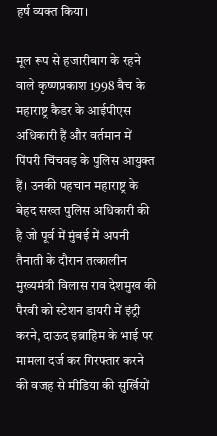हर्ष व्यक्त किया।

मूल रूप से हजारीबाग के रहने वाले कृष्णप्रकाश 1998 बैच के महाराष्ट्र कैडर के आईपीएस अधिकारी हैं और वर्तमान में पिंपरी चिंचवड़ के पुलिस आयुक्त हैं। उनकी पहचान महाराष्ट्र के बेहद सख्त पुलिस अधिकारी की है जो पूर्व में मुंबई में अपनी तैनाती के दौरान तत्कालीन मुख्यमंत्री विलास राव देशमुख की पैरवी को स्टेशन डायरी में इंट्री करने, दाऊद इब्राहिम के भाई पर मामला दर्ज कर गिरफ्तार करने की वजह से मीडिया की सुर्खियों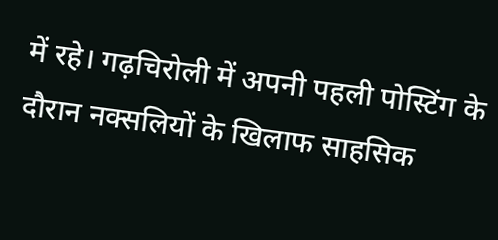में रहे। गढ़चिरोली में अपनी पहली पोस्टिंग के दौरान नक्सलियों के खिलाफ साहसिक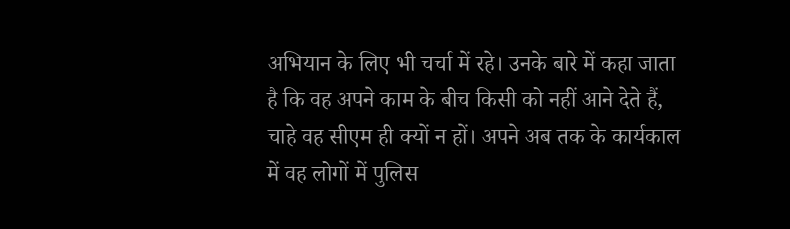अभियान के लिए भी चर्चा में रहे। उनके बारे में कहा जाता है कि वह अपने काम के बीच किसी को नहीं आने देते हैं, चाहे वह सीएम ही क्यों न हों। अपने अब तक के कार्यकाल में वह लोगों में पुलिस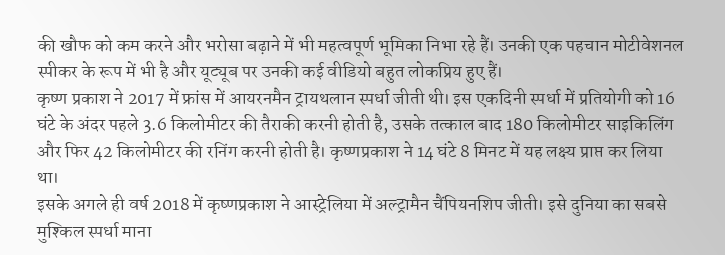की खौफ को कम करने और भरोसा बढ़ाने में भी महत्वपूर्ण भूमिका निभा रहे हैं। उनकी एक पहचान मोटीवेशनल स्पीकर के रूप में भी है और यूट्यूब पर उनकी कई वीडियो बहुत लोकप्रिय हुए हैं।
कृष्ण प्रकाश ने 2017 में फ्रांस में आयरनमैन ट्रायथलान स्पर्धा जीती थी। इस एकदिनी स्पर्धा में प्रतियोगी को 16 घंटे के अंदर पहले 3.6 किलोमीटर की तैराकी करनी होती है, उसके तत्काल बाद 180 किलोमीटर साइकिलिंग और फिर 42 किलोमीटर की रनिंग करनी होती है। कृष्णप्रकाश ने 14 घंटे 8 मिनट में यह लक्ष्य प्राप्त कर लिया था।
इसके अगले ही वर्ष 2018 में कृष्णप्रकाश ने आस्ट्रेलिया में अल्ट्रामैन चैंपियनशिप जीती। इसे दुनिया का सबसे मुश्किल स्पर्धा माना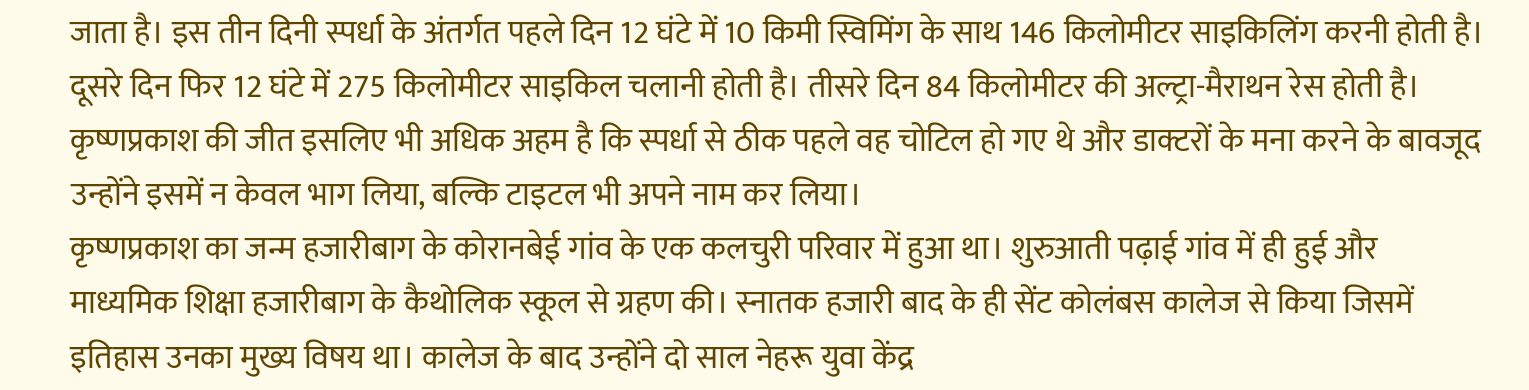जाता है। इस तीन दिनी स्पर्धा के अंतर्गत पहले दिन 12 घंटे में 10 किमी स्विमिंग के साथ 146 किलोमीटर साइकिलिंग करनी होती है। दूसरे दिन फिर 12 घंटे में 275 किलोमीटर साइकिल चलानी होती है। तीसरे दिन 84 किलोमीटर की अल्ट्रा-मैराथन रेस होती है। कृष्णप्रकाश की जीत इसलिए भी अधिक अहम है कि स्पर्धा से ठीक पहले वह चोटिल हो गए थे और डाक्टरों के मना करने के बावजूद उन्होंने इसमें न केवल भाग लिया, बल्कि टाइटल भी अपने नाम कर लिया।
कृष्णप्रकाश का जन्म हजारीबाग के कोरानबेई गांव के एक कलचुरी परिवार में हुआ था। शुरुआती पढ़ाई गांव में ही हुई और माध्यमिक शिक्षा हजारीबाग के कैथोलिक स्कूल से ग्रहण की। स्नातक हजारी बाद के ही सेंट कोलंबस कालेज से किया जिसमें इतिहास उनका मुख्य विषय था। कालेज के बाद उन्होंने दो साल नेहरू युवा केंद्र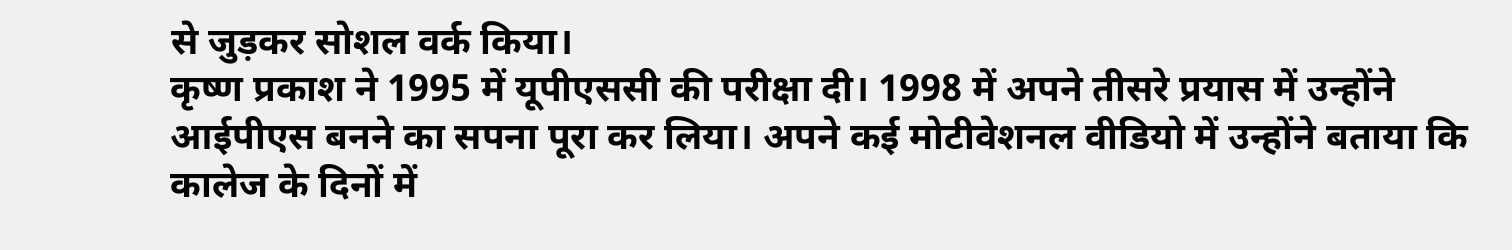से जुड़कर सोशल वर्क किया।
कृष्ण प्रकाश ने 1995 में यूपीएससी की परीक्षा दी। 1998 में अपने तीसरे प्रयास में उन्होंने आईपीएस बनने का सपना पूरा कर लिया। अपने कई मोटीवेशनल वीडियो में उन्होंने बताया कि कालेज के दिनों में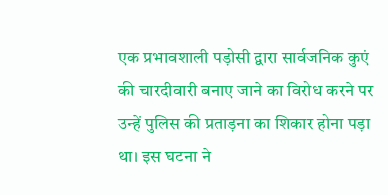एक प्रभावशाली पड़ोसी द्वारा सार्वजनिक कुएं की चारदीवारी बनाए जाने का विरोध करने पर उन्हें पुलिस की प्रताड़ना का शिकार होना पड़ा था। इस घटना ने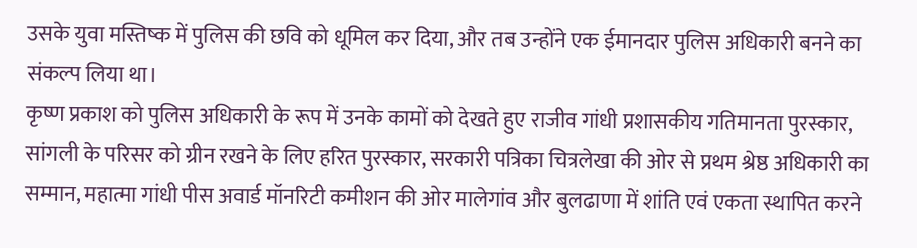उसके युवा मस्तिष्क में पुलिस की छवि को धूमिल कर दिया, और तब उन्होंने एक ईमानदार पुलिस अधिकारी बनने का संकल्प लिया था।
कृष्ण प्रकाश को पुलिस अधिकारी के रूप में उनके कामों को देखते हुए राजीव गांधी प्रशासकीय गतिमानता पुरस्कार, सांगली के परिसर को ग्रीन रखने के लिए हरित पुरस्कार, सरकारी पत्रिका चित्रलेखा की ओर से प्रथम श्रेष्ठ अधिकारी का सम्मान, महात्मा गांधी पीस अवार्ड मॉनरिटी कमीशन की ओर मालेगांव और बुलढाणा में शांति एवं एकता स्थापित करने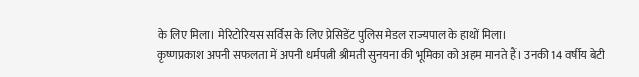के लिए मिला। मेरिटोरियस सर्विस के लिए प्रेसिडेंट पुलिस मेडल राज्यपाल के हाथों मिला।
कृष्णप्रकाश अपनी सफलता में अपनी धर्मपत्नी श्रीमती सुनयना की भूमिका को अहम मानते हैं। उनकी 14 वर्षीय बेटी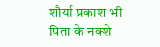शौर्या प्रकाश भी पिता के नक्शे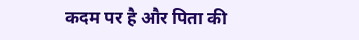कदम पर है और पिता की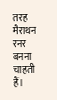तरह मैराथन रनर बनना चाहती हैं।